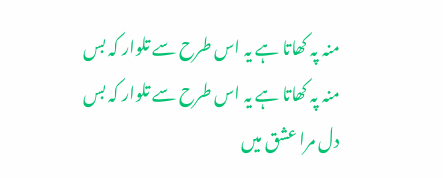منہ پہ کھاتا ہے یہ اس طرح سے تلوار کہ بس
منہ پہ کھاتا ہے یہ اس طرح سے تلوار کہ بس
دل مرا عشق میں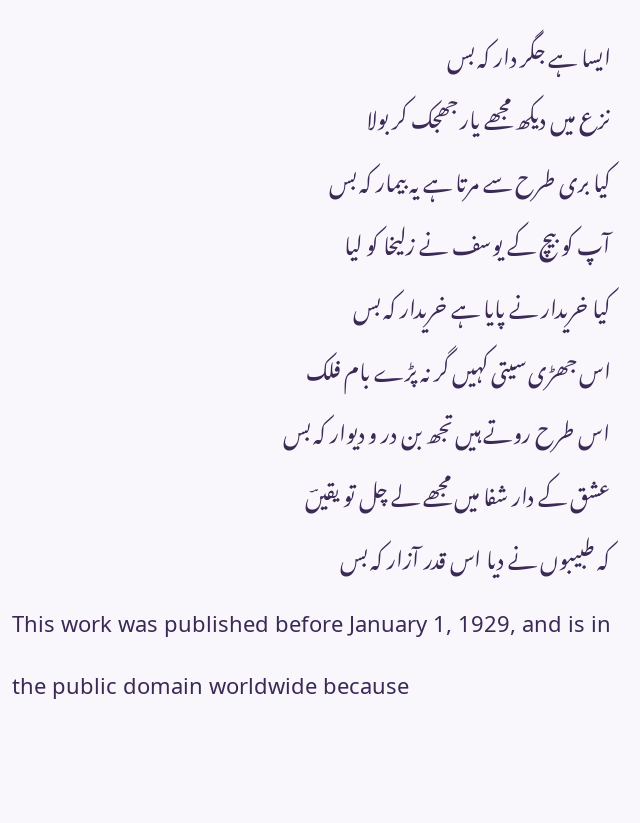ایسا ہے جگر دار کہ بس
نزع میں دیکھ مجھے یار جھجک کر بولا
کیا بری طرح سے مرتا ہے یہ بیمار کہ بس
آپ کو بیچ کے یوسف نے زلیخا کو لیا
کیا خریدار نے پایا ہے خریدار کہ بس
اس جھڑی سیتی کہیں گر نہ پڑے بام فلک
اس طرح روتے ہیں تجھ بن در و دیوار کہ بس
عشق کے دار شفا میں مجھے لے چل تو یقیںؔ
کہ طبیبوں نے دیا اس قدر آزار کہ بس
This work was published before January 1, 1929, and is in the public domain worldwide because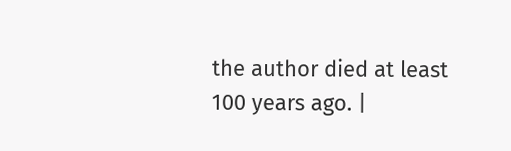the author died at least 100 years ago. |